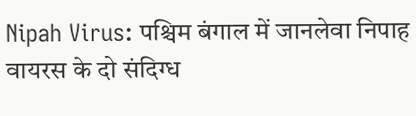Nipah Virus: पश्चिम बंगाल में जानलेवा निपाह वायरस के दो संदिग्ध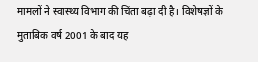मामलों ने स्वास्थ्य विभाग की चिंता बढ़ा दी है। विशेषज्ञों के मुताबिक वर्ष 2001 के बाद यह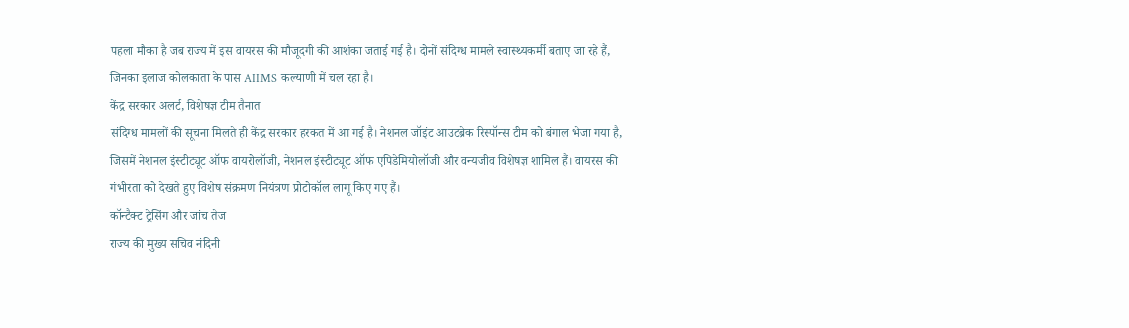पहला मौका है जब राज्य में इस वायरस की मौजूदगी की आशंका जताई गई है। दोनों संदिग्ध मामले स्वास्थ्यकर्मी बताए जा रहे हैं, जिनका इलाज कोलकाता के पास AIIMS कल्याणी में चल रहा है।
केंद्र सरकार अलर्ट, विशेषज्ञ टीम तैनात
संदिग्ध मामलों की सूचना मिलते ही केंद्र सरकार हरकत में आ गई है। नेशनल जॉइंट आउटब्रेक रिस्पॉन्स टीम को बंगाल भेजा गया है, जिसमें नेशनल इंस्टीट्यूट ऑफ वायरोलॉजी, नेशनल इंस्टीट्यूट ऑफ एपिडेमियोलॉजी और वन्यजीव विशेषज्ञ शामिल हैं। वायरस की गंभीरता को देखते हुए विशेष संक्रमण नियंत्रण प्रोटोकॉल लागू किए गए हैं।
कॉन्टैक्ट ट्रेसिंग और जांच तेज
राज्य की मुख्य सचिव नंदिनी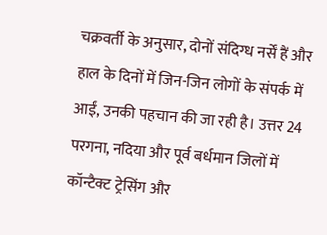चक्रवर्ती के अनुसार, दोनों संदिग्ध नर्सें हैं और हाल के दिनों में जिन-जिन लोगों के संपर्क में आईं, उनकी पहचान की जा रही है। उत्तर 24 परगना, नदिया और पूर्व बर्धमान जिलों में कॉन्टैक्ट ट्रेसिंग और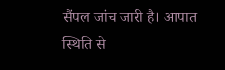सैंपल जांच जारी है। आपात स्थिति से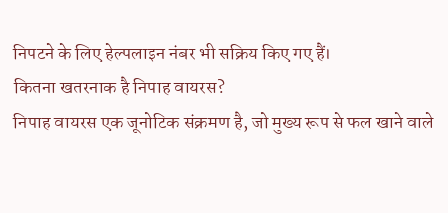निपटने के लिए हेल्पलाइन नंबर भी सक्रिय किए गए हैं।
कितना खतरनाक है निपाह वायरस?
निपाह वायरस एक जूनोटिक संक्रमण है, जो मुख्य रूप से फल खाने वाले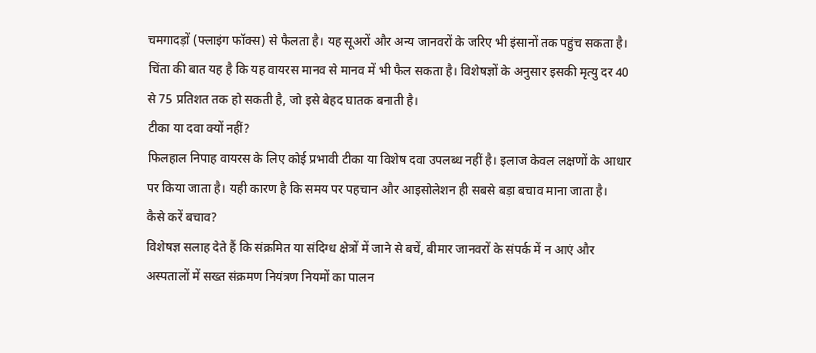चमगादड़ों (फ्लाइंग फॉक्स) से फैलता है। यह सूअरों और अन्य जानवरों के जरिए भी इंसानों तक पहुंच सकता है। चिंता की बात यह है कि यह वायरस मानव से मानव में भी फैल सकता है। विशेषज्ञों के अनुसार इसकी मृत्यु दर 40 से 75 प्रतिशत तक हो सकती है, जो इसे बेहद घातक बनाती है।
टीका या दवा क्यों नहीं?
फिलहाल निपाह वायरस के लिए कोई प्रभावी टीका या विशेष दवा उपलब्ध नहीं है। इलाज केवल लक्षणों के आधार पर किया जाता है। यही कारण है कि समय पर पहचान और आइसोलेशन ही सबसे बड़ा बचाव माना जाता है।
कैसे करें बचाव?
विशेषज्ञ सलाह देते हैं कि संक्रमित या संदिग्ध क्षेत्रों में जाने से बचें, बीमार जानवरों के संपर्क में न आएं और अस्पतालों में सख्त संक्रमण नियंत्रण नियमों का पालन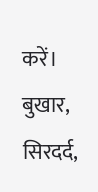करें। बुखार, सिरदर्द,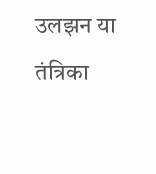उलझन या तंत्रिका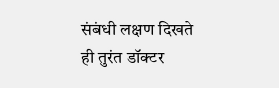संबंधी लक्षण दिखते ही तुरंत डॉक्टर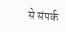से संपर्क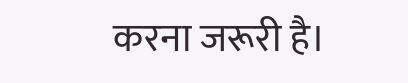करना जरूरी है।